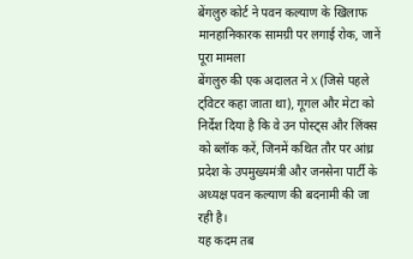बेंगलुरु कोर्ट ने पवन कल्याण के खिलाफ मानहानिकारक सामग्री पर लगाई रोक, जानें पूरा मामला
बेंगलुरु की एक अदालत ने X (जिसे पहले ट्विटर कहा जाता था), गूगल और मेटा को निर्देश दिया है कि वे उन पोस्ट्स और लिंक्स को ब्लॉक करें, जिनमें कथित तौर पर आंध्र प्रदेश के उपमुख्यमंत्री और जनसेना पार्टी के अध्यक्ष पवन कल्याण की बदनामी की जा रही है।
यह कदम तब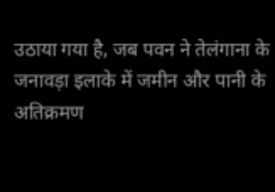उठाया गया है, जब पवन ने तेलंगाना के जनावड़ा इलाके में जमीन और पानी के अतिक्रमण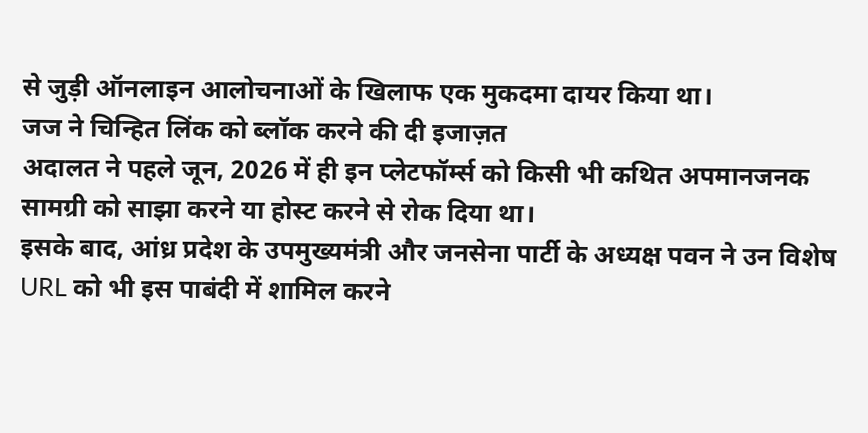से जुड़ी ऑनलाइन आलोचनाओं के खिलाफ एक मुकदमा दायर किया था।
जज ने चिन्हित लिंक को ब्लॉक करने की दी इजाज़त
अदालत ने पहले जून, 2026 में ही इन प्लेटफॉर्म्स को किसी भी कथित अपमानजनक सामग्री को साझा करने या होस्ट करने से रोक दिया था।
इसके बाद, आंध्र प्रदेश के उपमुख्यमंत्री और जनसेना पार्टी के अध्यक्ष पवन ने उन विशेष URL को भी इस पाबंदी में शामिल करने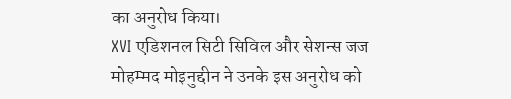का अनुरोध किया।
XVI एडिशनल सिटी सिविल और सेशन्स जज मोहम्मद मोइनुद्दीन ने उनके इस अनुरोध को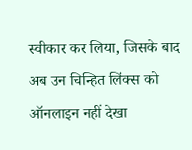स्वीकार कर लिया, जिसके बाद अब उन चिन्हित लिंक्स को ऑनलाइन नहीं देखा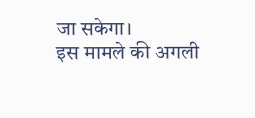जा सकेगा।
इस मामले की अगली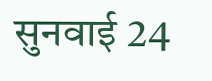सुनवाई 24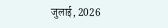जुलाई, 2026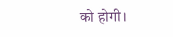को होगी।